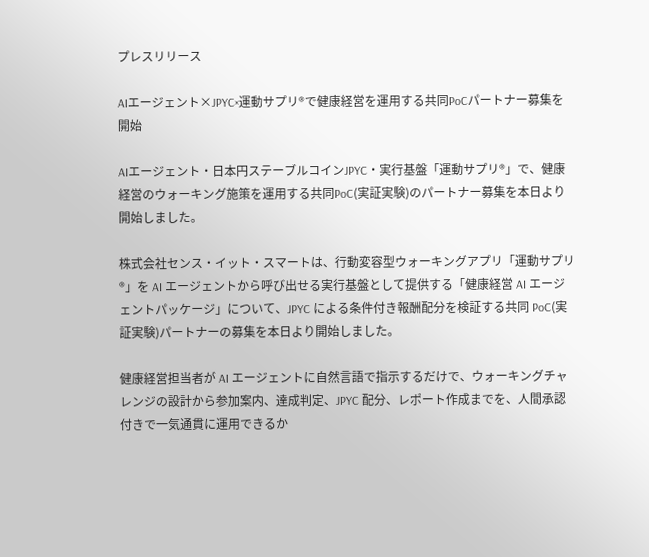プレスリリース

AIエージェント×JPYC×運動サプリ®で健康経営を運用する共同PoCパートナー募集を開始

AIエージェント・日本円ステーブルコインJPYC・実行基盤「運動サプリ®」で、健康経営のウォーキング施策を運用する共同PoC(実証実験)のパートナー募集を本日より開始しました。

株式会社センス・イット・スマートは、行動変容型ウォーキングアプリ「運動サプリ®」を AI エージェントから呼び出せる実行基盤として提供する「健康経営 AI エージェントパッケージ」について、JPYC による条件付き報酬配分を検証する共同 PoC(実証実験)パートナーの募集を本日より開始しました。

健康経営担当者が AI エージェントに自然言語で指示するだけで、ウォーキングチャレンジの設計から参加案内、達成判定、JPYC 配分、レポート作成までを、人間承認付きで一気通貫に運用できるか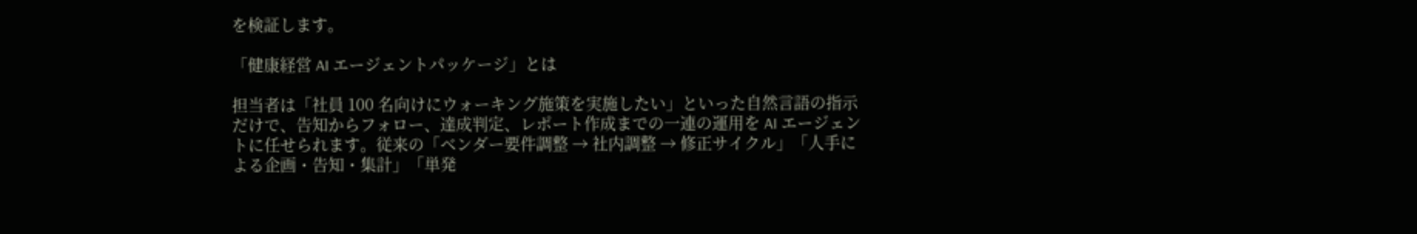を検証します。

「健康経営 AI エージェントパッケージ」とは

担当者は「社員 100 名向けにウォーキング施策を実施したい」といった自然言語の指示だけで、告知からフォロー、達成判定、レポート作成までの一連の運用を AI エージェントに任せられます。従来の「ベンダー要件調整 → 社内調整 → 修正サイクル」「人手による企画・告知・集計」「単発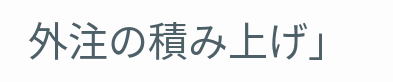外注の積み上げ」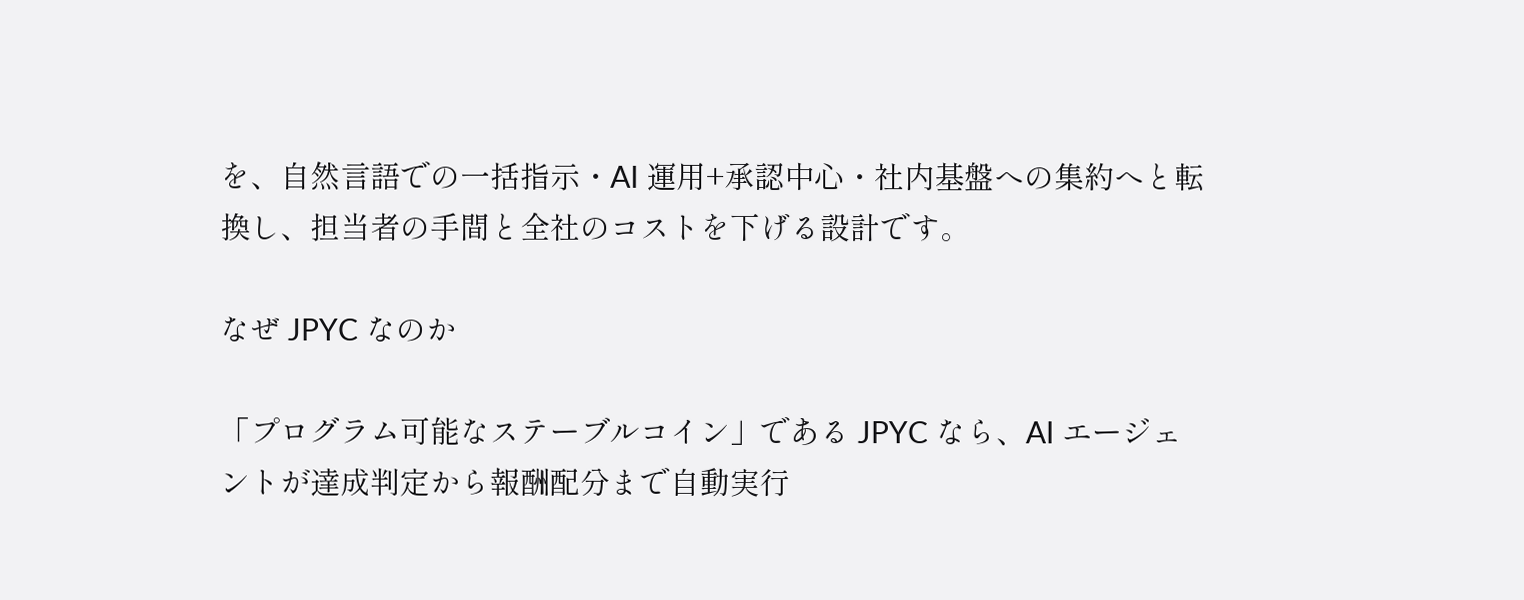を、自然言語での一括指示・AI 運用+承認中心・社内基盤への集約へと転換し、担当者の手間と全社のコストを下げる設計です。

なぜ JPYC なのか

「プログラム可能なステーブルコイン」である JPYC なら、AI エージェントが達成判定から報酬配分まで自動実行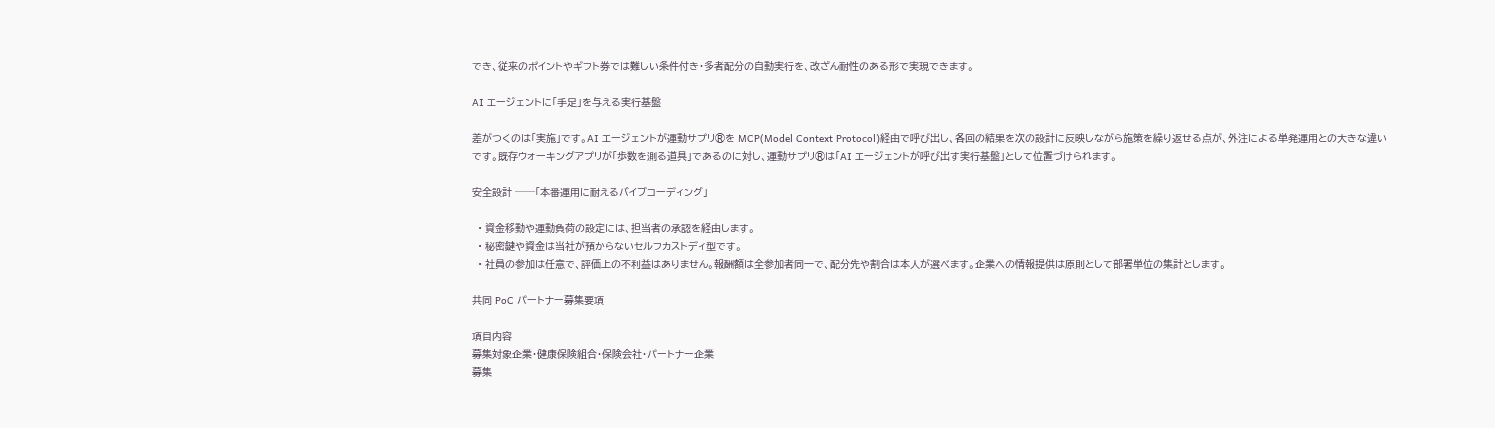でき、従来のポイントやギフト券では難しい条件付き・多者配分の自動実行を、改ざん耐性のある形で実現できます。

AI エージェントに「手足」を与える実行基盤

差がつくのは「実施」です。AI エージェントが運動サプリ®を MCP(Model Context Protocol)経由で呼び出し、各回の結果を次の設計に反映しながら施策を繰り返せる点が、外注による単発運用との大きな違いです。既存ウォーキングアプリが「歩数を測る道具」であるのに対し、運動サプリ®は「AI エージェントが呼び出す実行基盤」として位置づけられます。

安全設計 ──「本番運用に耐えるバイブコーディング」

  • 資金移動や運動負荷の設定には、担当者の承認を経由します。
  • 秘密鍵や資金は当社が預からないセルフカストディ型です。
  • 社員の参加は任意で、評価上の不利益はありません。報酬額は全参加者同一で、配分先や割合は本人が選べます。企業への情報提供は原則として部署単位の集計とします。

共同 PoC パートナー募集要項

項目内容
募集対象企業・健康保険組合・保険会社・パートナー企業
募集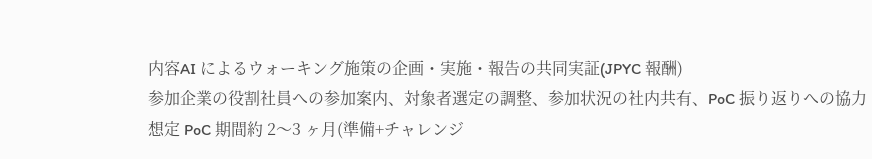内容AI によるウォーキング施策の企画・実施・報告の共同実証(JPYC 報酬)
参加企業の役割社員への参加案内、対象者選定の調整、参加状況の社内共有、PoC 振り返りへの協力
想定 PoC 期間約 2〜3 ヶ月(準備+チャレンジ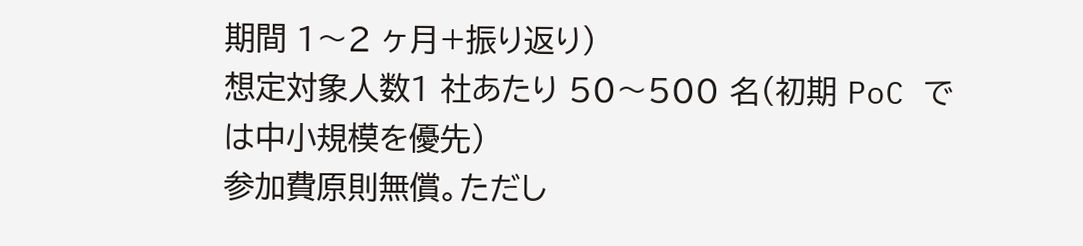期間 1〜2 ヶ月+振り返り)
想定対象人数1 社あたり 50〜500 名(初期 PoC では中小規模を優先)
参加費原則無償。ただし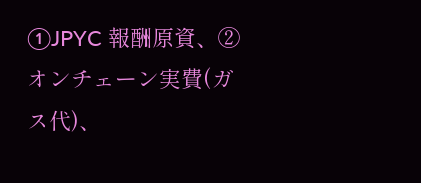①JPYC 報酬原資、②オンチェーン実費(ガス代)、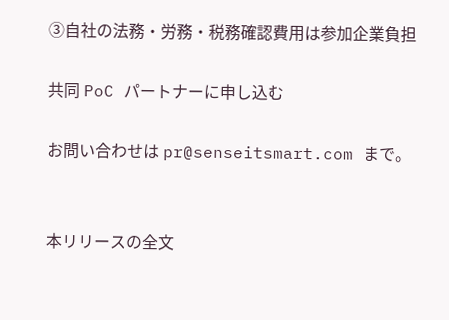③自社の法務・労務・税務確認費用は参加企業負担

共同 PoC パートナーに申し込む

お問い合わせは pr@senseitsmart.com まで。


本リリースの全文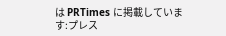は PRTimes に掲載しています:プレス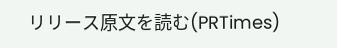リリース原文を読む(PRTimes)